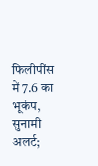फिलीपींस में 7.6 का भूकंप, सुनामी अलर्ट;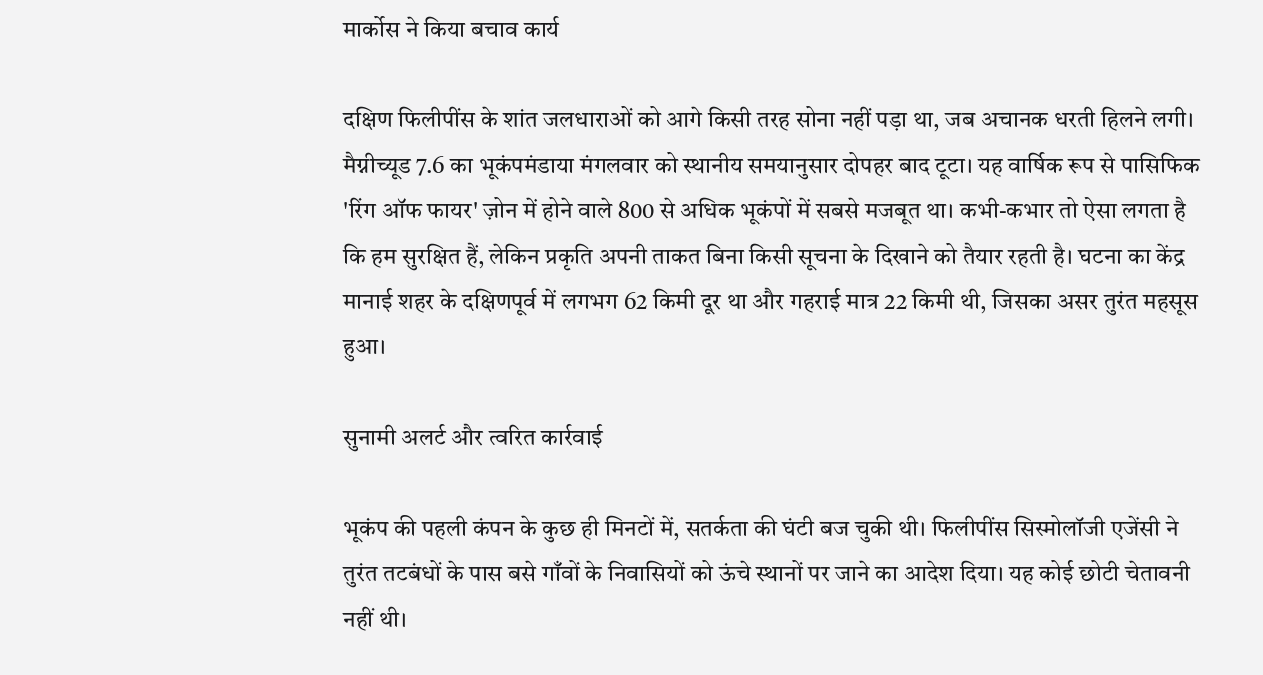मार्कोस ने किया बचाव कार्य

दक्षिण फिलीपींस के शांत जलधाराओं को आगे किसी तरह सोना नहीं पड़ा था, जब अचानक धरती हिलने लगी। मैग्नीच्यूड 7.6 का भूकंपमंडाया मंगलवार को स्थानीय समयानुसार दोपहर बाद टूटा। यह वार्षिक रूप से पासिफिक 'रिंग ऑफ फायर' ज़ोन में होने वाले 800 से अधिक भूकंपों में सबसे मजबूत था। कभी-कभार तो ऐसा लगता है कि हम सुरक्षित हैं, लेकिन प्रकृति अपनी ताकत बिना किसी सूचना के दिखाने को तैयार रहती है। घटना का केंद्र मानाई शहर के दक्षिणपूर्व में लगभग 62 किमी दूर था और गहराई मात्र 22 किमी थी, जिसका असर तुरंत महसूस हुआ।

सुनामी अलर्ट और त्वरित कार्रवाई

भूकंप की पहली कंपन के कुछ ही मिनटों में, सतर्कता की घंटी बज चुकी थी। फिलीपींस सिस्मोलॉजी एजेंसी ने तुरंत तटबंधों के पास बसे गाँवों के निवासियों को ऊंचे स्थानों पर जाने का आदेश दिया। यह कोई छोटी चेतावनी नहीं थी।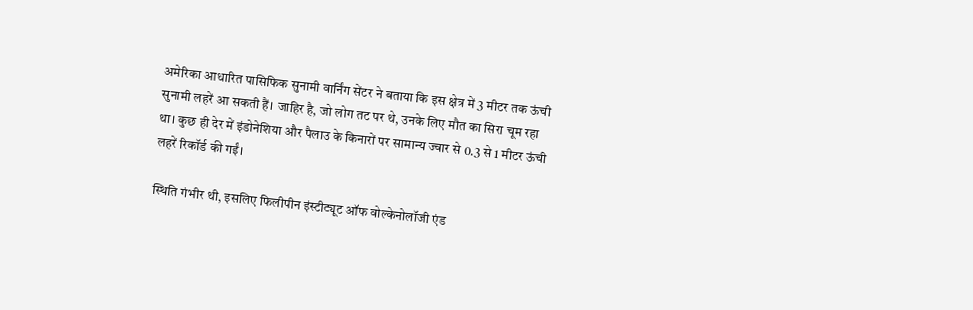अमेरिका आधारित पासिफिक सुनामी वार्निंग सेंटर ने बताया कि इस क्षेत्र में 3 मीटर तक ऊंची सुनामी लहरें आ सकती हैं। जाहिर है, जो लोग तट पर थे, उनके लिए मौत का सिरा चूम रहा था। कुछ ही देर में इंडोनेशिया और पैलाउ के किनारों पर सामान्य ज्वार से 0.3 से 1 मीटर ऊंची लहरें रिकॉर्ड की गईं।

स्थिति गंभीर थी, इसलिए फिलीपीन इंस्टीट्यूट ऑफ वोल्केनोलॉजी एंड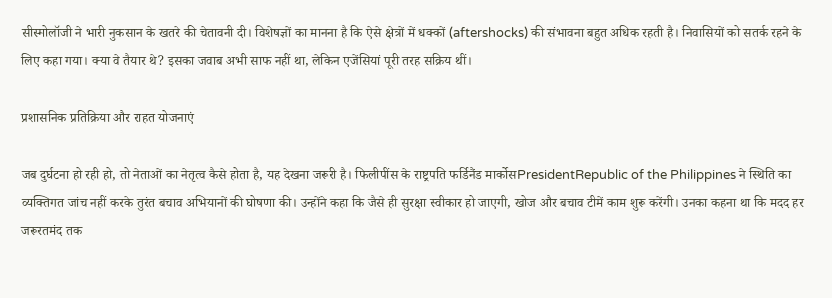सीस्मोलॉजी ने भारी नुकसान के खतरे की चेतावनी दी। विशेषज्ञों का मानना है कि ऐसे क्षेत्रों में धक्कों (aftershocks) की संभावना बहुत अधिक रहती है। निवासियों को सतर्क रहने के लिए कहा गया। क्या वे तैयार थे? इसका जवाब अभी साफ नहीं था, लेकिन एजेंसियां पूरी तरह सक्रिय थीं।

प्रशासनिक प्रतिक्रिया और राहत योजनाएं

जब दुर्घटना हो रही हो, तो नेताओं का नेतृत्व कैसे होता है, यह देखना जरूरी है। फिलीपींस के राष्ट्रपति फर्डिनैंड मार्कोसPresidentRepublic of the Philippines ने स्थिति का व्यक्तिगत जांच नहीं करके तुरंत बचाव अभियानों की घोषणा की। उन्होंने कहा कि जैसे ही सुरक्षा स्वीकार हो जाएगी, खोज और बचाव टीमें काम शुरू करेंगी। उनका कहना था कि मदद हर जरूरतमंद तक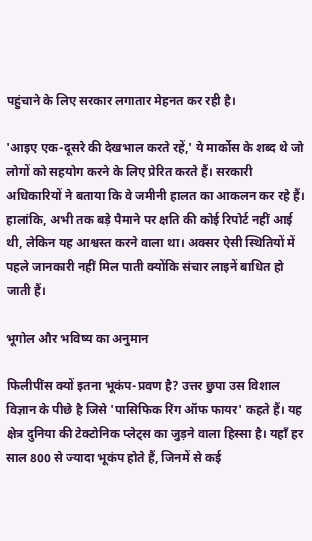पहुंचाने के लिए सरकार लगातार मेहनत कर रही है।

'आइए एक-दूसरे की देखभाल करते रहें,' ये मार्कोस के शब्द थे जो लोगों को सहयोग करने के लिए प्रेरित करते हैं। सरकारी अधिकारियों ने बताया कि वे जमीनी हालत का आकलन कर रहे हैं। हालांकि, अभी तक बड़े पैमाने पर क्षति की कोई रिपोर्ट नहीं आई थी, लेकिन यह आश्वस्त करने वाला था। अक्सर ऐसी स्थितियों में पहले जानकारी नहीं मिल पाती क्योंकि संचार लाइनें बाधित हो जाती हैं।

भूगोल और भविष्य का अनुमान

फिलीपींस क्यों इतना भूकंप-प्रवण है? उत्तर छुपा उस विशाल विज्ञान के पीछे है जिसे 'पासिफिक रिंग ऑफ फायर' कहते हैं। यह क्षेत्र दुनिया की टेक्टोनिक प्लेट्स का जुड़ने वाला हिस्सा है। यहाँ हर साल 800 से ज्यादा भूकंप होते हैं, जिनमें से कई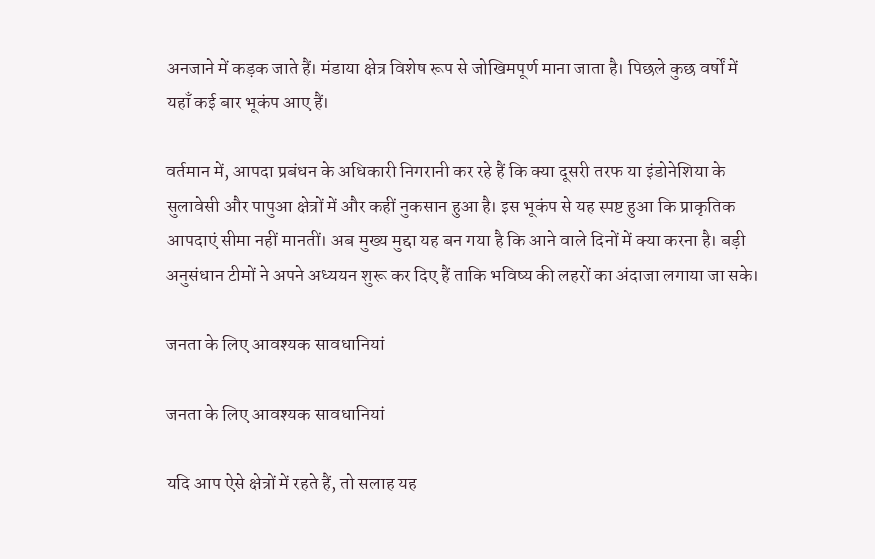अनजाने में कड़क जाते हैं। मंडाया क्षेत्र विशेष रूप से जोखिमपूर्ण माना जाता है। पिछले कुछ वर्षों में यहाँ कई बार भूकंप आए हैं।

वर्तमान में, आपदा प्रबंधन के अधिकारी निगरानी कर रहे हैं कि क्या दूसरी तरफ या इंडोनेशिया के सुलावेसी और पापुआ क्षेत्रों में और कहीं नुकसान हुआ है। इस भूकंप से यह स्पष्ट हुआ कि प्राकृतिक आपदाएं सीमा नहीं मानतीं। अब मुख्य मुद्दा यह बन गया है कि आने वाले दिनों में क्या करना है। बड़ी अनुसंधान टीमों ने अपने अध्ययन शुरू कर दिए हैं ताकि भविष्य की लहरों का अंदाजा लगाया जा सके।

जनता के लिए आवश्यक सावधानियां

जनता के लिए आवश्यक सावधानियां

यदि आप ऐसे क्षेत्रों में रहते हैं, तो सलाह यह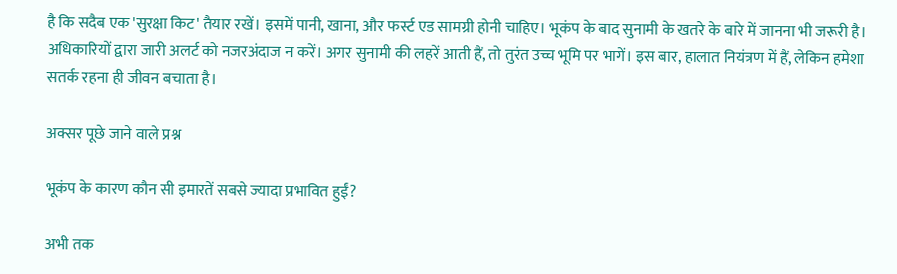है कि सदैब एक 'सुरक्षा किट' तैयार रखें। इसमें पानी, खाना, और फर्स्ट एड सामग्री होनी चाहिए। भूकंप के बाद सुनामी के खतरे के बारे में जानना भी जरूरी है। अधिकारियों द्वारा जारी अलर्ट को नजरअंदाज न करें। अगर सुनामी की लहरें आती हैं, तो तुरंत उच्च भूमि पर भागें। इस बार, हालात नियंत्रण में हैं, लेकिन हमेशा सतर्क रहना ही जीवन बचाता है।

अक्सर पूछे जाने वाले प्रश्न

भूकंप के कारण कौन सी इमारतें सबसे ज्यादा प्रभावित हुईं?

अभी तक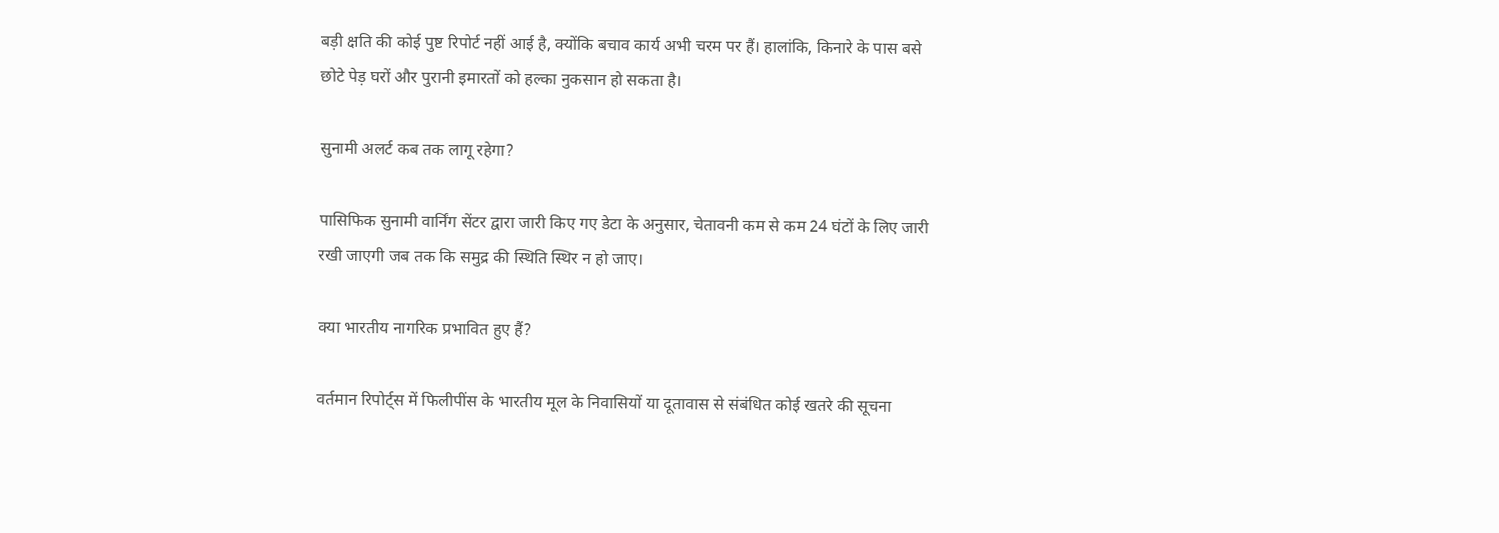बड़ी क्षति की कोई पुष्ट रिपोर्ट नहीं आई है, क्योंकि बचाव कार्य अभी चरम पर हैं। हालांकि, किनारे के पास बसे छोटे पेड़ घरों और पुरानी इमारतों को हल्का नुकसान हो सकता है।

सुनामी अलर्ट कब तक लागू रहेगा?

पासिफिक सुनामी वार्निंग सेंटर द्वारा जारी किए गए डेटा के अनुसार, चेतावनी कम से कम 24 घंटों के लिए जारी रखी जाएगी जब तक कि समुद्र की स्थिति स्थिर न हो जाए।

क्या भारतीय नागरिक प्रभावित हुए हैं?

वर्तमान रिपोर्ट्स में फिलीपींस के भारतीय मूल के निवासियों या दूतावास से संबंधित कोई खतरे की सूचना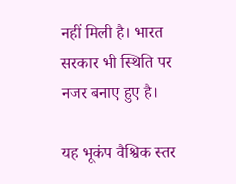नहीं मिली है। भारत सरकार भी स्थिति पर नजर बनाए हुए है।

यह भूकंप वैश्विक स्तर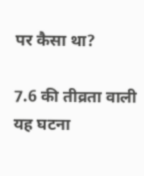पर कैसा था?

7.6 की तीव्रता वाली यह घटना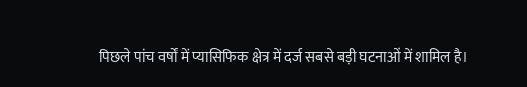पिछले पांच वर्षों में प्यासिफिक क्षेत्र में दर्ज सबसे बड़ी घटनाओं में शामिल है।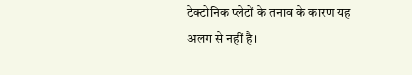टेक्टोनिक प्लेटों के तनाव के कारण यह अलग से नहीं है।